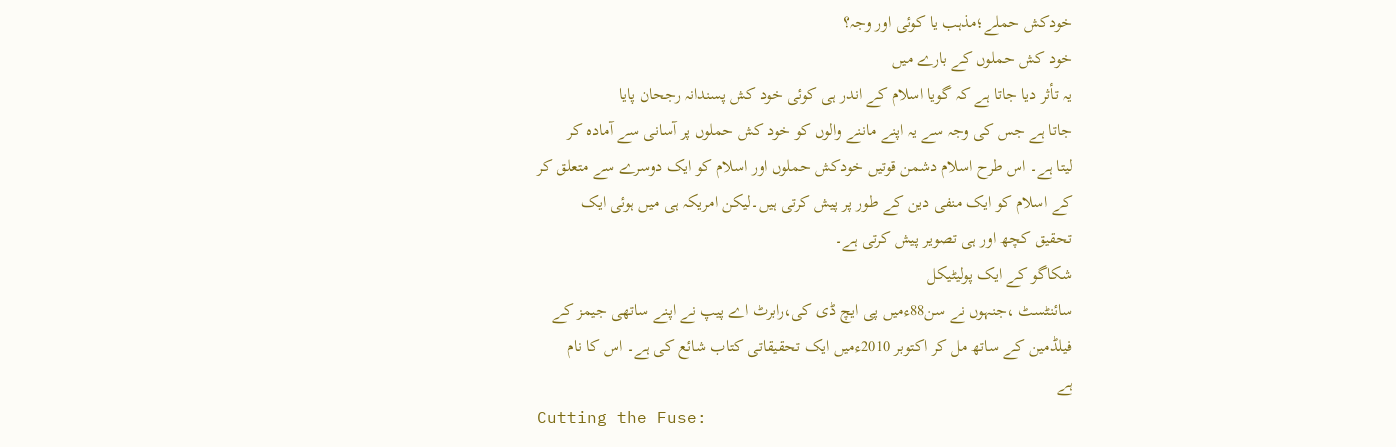خودکش حملے؛مذہب یا کوئی اور وجہ؟
خود کش حملوں کے بارے میں
یہ تأثر دیا جاتا ہے کہ گویا اسلام کے اندر ہی کوئی خود کش پسندانہ رجحان پایا
جاتا ہے جس کی وجہ سے یہ اپنے ماننے والوں کو خود کش حملوں پر آسانی سے آمادہ کر
لیتا ہے۔ اس طرح اسلام دشمن قوتیں خودکش حملوں اور اسلام کو ایک دوسرے سے متعلق کر
کے اسلام کو ایک منفی دین کے طور پر پیش کرتی ہیں۔لیکن امریکہ ہی میں ہوئی ایک
تحقیق کچھ اور ہی تصویر پیش کرتی ہے۔
شکاگو کے ایک پولیٹیکل
سائنٹسٹ ،جنہوں نے سن88ءمیں پی ایچ ڈی کی،رابرٹ اے پیپ نے اپنے ساتھی جیمز کے
فیلڈمین کے ساتھ مل کر اکتوبر 2010ءمیں ایک تحقیقاتی کتاب شائع کی ہے۔ اس کا نام
ہے
Cutting the Fuse: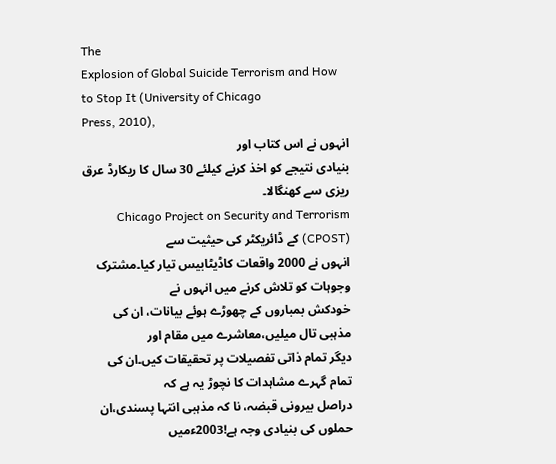The
Explosion of Global Suicide Terrorism and How to Stop It (University of Chicago
Press, 2010),
انہوں نے اس کتاب اور
بنیادی نتیجے کو اخذ کرنے کیلئے 30 سال کا ریکارڈ عرق ریزی سے کھنگالا۔
Chicago Project on Security and Terrorism (CPOST) کے ڈائریکٹر کی حیثیت سے
انہوں نے 2000 واقعات کاڈیٹابیس تیار کیا۔مشترک وجوہات کو تلاش کرنے میں انہوں نے
خودکش بمباروں کے چھوڑے ہوئے بیانات، ان کی مذہبی تال میلیں،معاشرے میں مقام اور
دیگر تمام ذاتی تفصیلات پر تحقیقات کیں۔ان کی تمام گہرے مشاہدات کا نچوڑ یہ ہے کہ
دراصل بیرونی قبضہ، نا کہ مذہبی انتہا پسندی،ان حملوں کی بنیادی وجہ ہے!2003ءمیں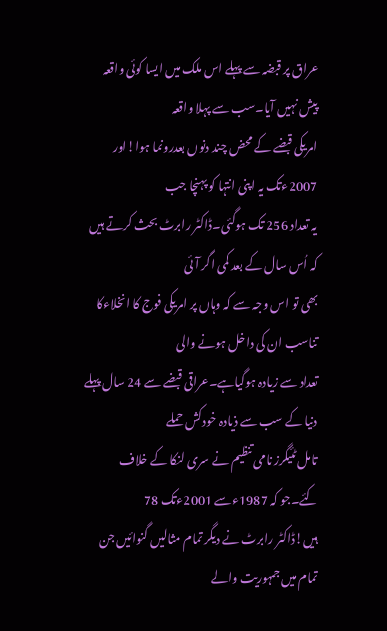عراق پر قبضہ سے پہلے اس ملک میں ایسا کوئی واقعہ پیش نہیں آیا۔سب سے پہلا واقعہ
امریکی قبضے کے محض چند دنوں بعدرونما ہوا!اور 2007ءتک یہ اپنی انتہا کو پہنچا جب
یہ تعداد 256 تک ہوگئی۔ڈاکٹر رابرٹ بحث کرتے ہیں کہ اُس سال کے بعد کمی اگر آئی
بھی تو اس وجہ سے کہ وہاں پر امریکی فوج کا انخلاءکا تناسب ان کی داخل ہونے والی
تعداد سے زیادہ ہوگیاہے۔عراقی قبضے سے 24 سال پہلے دنیا کے سب سے ذیادہ خودکش حملے
تامل ٹئیگرز نامی تنظیم نے سری لنکا کے خلاف کئے۔جو کہ 1987ءسے 2001ءتک 78
ہیں!ڈاکٹر رابرٹ نے دیگر تمام مثالیں گنوائیں جن تمام میں جمہوریت والے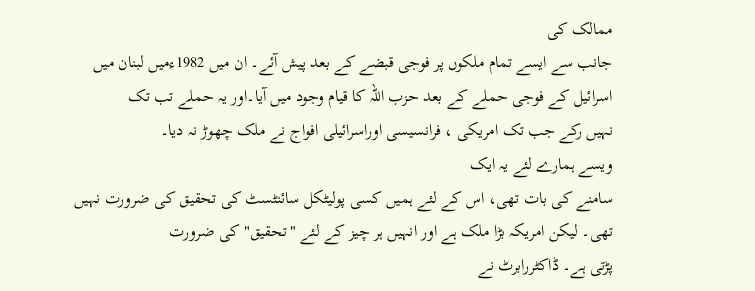ممالک کی
جانب سے ایسے تمام ملکوں پر فوجی قبضے کے بعد پیش آئے۔ ان میں 1982ءمیں لبنان میں
اسرائیل کے فوجی حملے کے بعد حزب اللہ کا قیام وجود میں آیا۔اور یہ حملے تب تک
نہیں رکے جب تک امریکی ، فرانسیسی اوراسرائیلی افواج نے ملک چھوڑ نہ دیا۔
ویسے ہمارے لئے یہ ایک
سامنے کی بات تھی، اس کے لئے ہمیں کسی پولیٹکل سائنٹسٹ کی تحقیق کی ضرورت نہیں
تھی۔ لیکن امریکہ بڑا ملک ہے اور انہیں ہر چیز کے لئے "تحقیق" کی ضرورت
پڑتی ہے۔ ڈاکٹررابرٹ نے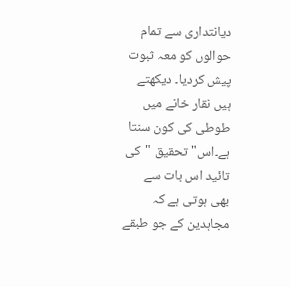دیانتداری سے تمام حوالوں کو معہ ثبوت پیش کردیا۔ دیکھتے
ہیں نقار خانے میں طوطی کی کون سنتا ہے۔اس" تحقیق "کی تائید اس بات سے
بھی ہوتی ہے کہ مجاہدین کے جو طبقے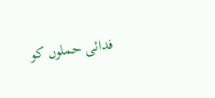فدائی حملوں کو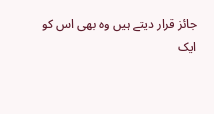جائز قرار دیتے ہیں وہ بھی اس کو
ایک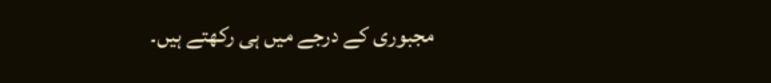مجبوری کے درجے میں ہی رکھتے ہیں۔